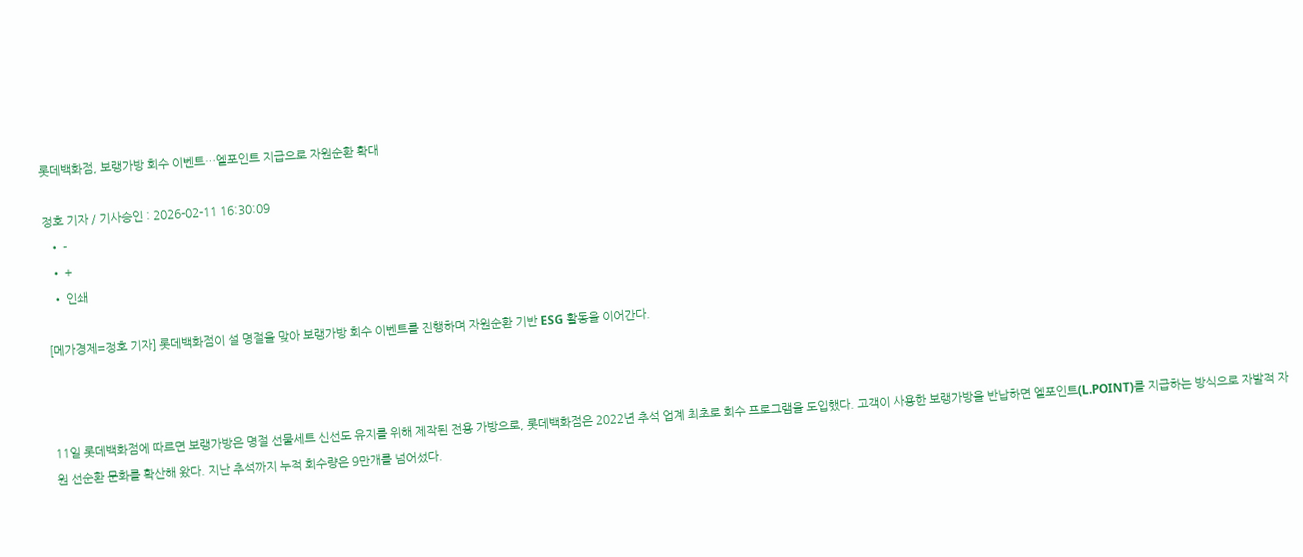롯데백화점, 보랭가방 회수 이벤트…엘포인트 지급으로 자원순환 확대

정호 기자 / 기사승인 : 2026-02-11 16:30:09
  • -
  • +
  • 인쇄

[메가경제=정호 기자] 롯데백화점이 설 명절을 맞아 보랭가방 회수 이벤트를 진행하며 자원순환 기반 ESG 활동을 이어간다.



11일 롯데백화점에 따르면 보랭가방은 명절 선물세트 신선도 유지를 위해 제작된 전용 가방으로, 롯데백화점은 2022년 추석 업계 최초로 회수 프로그램을 도입했다. 고객이 사용한 보랭가방을 반납하면 엘포인트(L.POINT)를 지급하는 방식으로 자발적 자원 선순환 문화를 확산해 왔다. 지난 추석까지 누적 회수량은 9만개를 넘어섰다.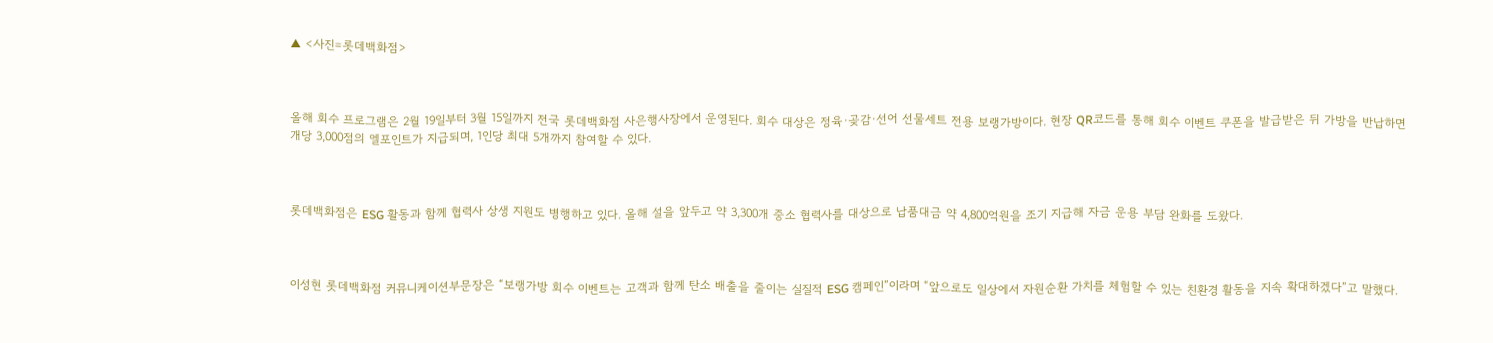▲ <사진=롯데백화점>



올해 회수 프로그램은 2월 19일부터 3월 15일까지 전국 롯데백화점 사은행사장에서 운영된다. 회수 대상은 정육·곶감·선어 선물세트 전용 보랭가방이다. 현장 QR코드를 통해 회수 이벤트 쿠폰을 발급받은 뒤 가방을 반납하면 개당 3,000점의 엘포인트가 지급되며, 1인당 최대 5개까지 참여할 수 있다.



롯데백화점은 ESG 활동과 함께 협력사 상생 지원도 병행하고 있다. 올해 설을 앞두고 약 3,300개 중소 협력사를 대상으로 납품대금 약 4,800억원을 조기 지급해 자금 운용 부담 완화를 도왔다.



이성현 롯데백화점 커뮤니케이션부문장은 “보랭가방 회수 이벤트는 고객과 함께 탄소 배출을 줄이는 실질적 ESG 캠페인”이라며 “앞으로도 일상에서 자원순환 가치를 체험할 수 있는 친환경 활동을 지속 확대하겠다”고 말했다.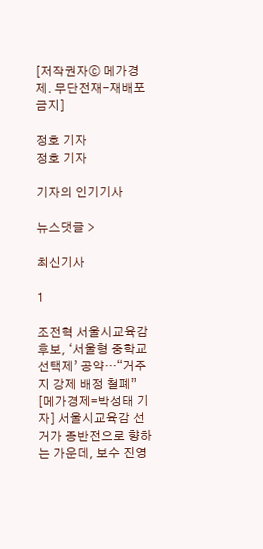[저작권자ⓒ 메가경제. 무단전재-재배포 금지]

정호 기자
정호 기자

기자의 인기기사

뉴스댓글 >

최신기사

1

조전혁 서울시교육감 후보, ‘서울형 중학교 선택제’ 공약…“거주지 강제 배정 철폐”
[메가경제=박성태 기자] 서울시교육감 선거가 종반전으로 향하는 가운데, 보수 진영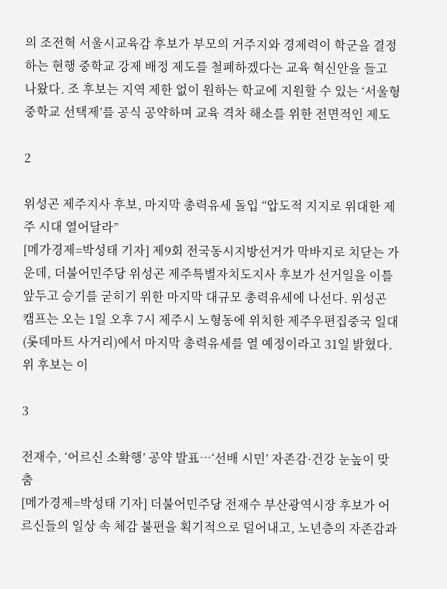의 조전혁 서울시교육감 후보가 부모의 거주지와 경제력이 학군을 결정하는 현행 중학교 강제 배정 제도를 철폐하겠다는 교육 혁신안을 들고 나왔다. 조 후보는 지역 제한 없이 원하는 학교에 지원할 수 있는 ‘서울형 중학교 선택제’를 공식 공약하며 교육 격차 해소를 위한 전면적인 제도

2

위성곤 제주지사 후보, 마지막 총력유세 돌입 “압도적 지지로 위대한 제주 시대 열어달라”
[메가경제=박성태 기자] 제9회 전국동시지방선거가 막바지로 치닫는 가운데, 더불어민주당 위성곤 제주특별자치도지사 후보가 선거일을 이틀 앞두고 승기를 굳히기 위한 마지막 대규모 총력유세에 나선다. 위성곤 캠프는 오는 1일 오후 7시 제주시 노형동에 위치한 제주우편집중국 일대(롯데마트 사거리)에서 마지막 총력유세를 열 예정이라고 31일 밝혔다. 위 후보는 이

3

전재수, ‘어르신 소확행’ 공약 발표…‘선배 시민’ 자존감·건강 눈높이 맞춤
[메가경제=박성태 기자] 더불어민주당 전재수 부산광역시장 후보가 어르신들의 일상 속 체감 불편을 획기적으로 덜어내고, 노년층의 자존감과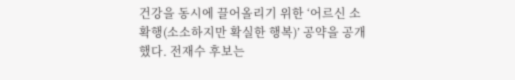건강을 동시에 끌어올리기 위한 ‘어르신 소확행(소소하지만 확실한 행복)’ 공약을 공개했다. 전재수 후보는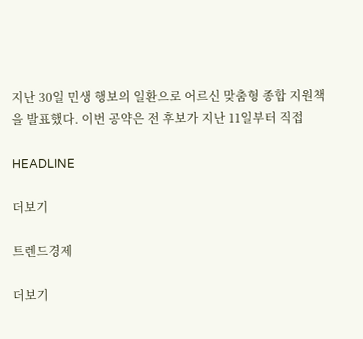지난 30일 민생 행보의 일환으로 어르신 맞춤형 종합 지원책을 발표했다. 이번 공약은 전 후보가 지난 11일부터 직접

HEADLINE

더보기

트렌드경제

더보기